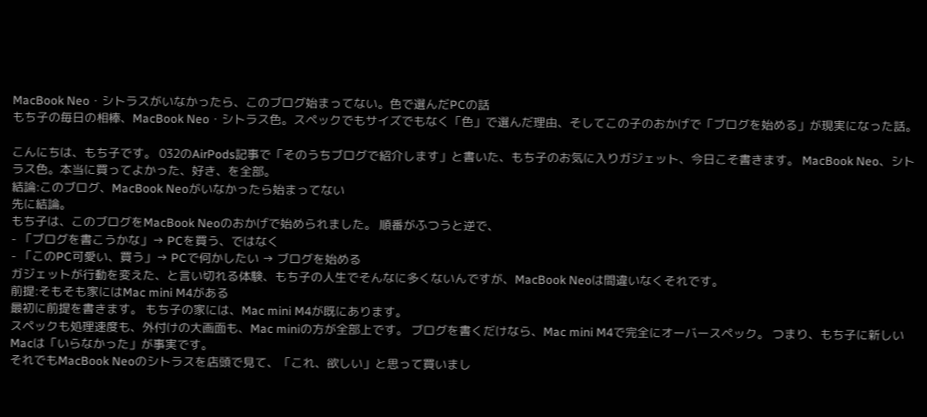MacBook Neo・シトラスがいなかったら、このブログ始まってない。色で選んだPCの話
もち子の毎日の相棒、MacBook Neo・シトラス色。スペックでもサイズでもなく「色」で選んだ理由、そしてこの子のおかげで「ブログを始める」が現実になった話。

こんにちは、もち子です。 032のAirPods記事で「そのうちブログで紹介します」と書いた、もち子のお気に入りガジェット、今日こそ書きます。 MacBook Neo、シトラス色。本当に買ってよかった、好き、を全部。
結論:このブログ、MacBook Neoがいなかったら始まってない
先に結論。
もち子は、このブログをMacBook Neoのおかげで始められました。 順番がふつうと逆で、
- 「ブログを書こうかな」→ PCを買う、ではなく
- 「このPC可愛い、買う」→ PCで何かしたい → ブログを始める
ガジェットが行動を変えた、と言い切れる体験、もち子の人生でそんなに多くないんですが、MacBook Neoは間違いなくそれです。
前提:そもそも家にはMac mini M4がある
最初に前提を書きます。 もち子の家には、Mac mini M4が既にあります。
スペックも処理速度も、外付けの大画面も、Mac miniの方が全部上です。 ブログを書くだけなら、Mac mini M4で完全にオーバースペック。 つまり、もち子に新しいMacは「いらなかった」が事実です。
それでもMacBook Neoのシトラスを店頭で見て、「これ、欲しい」と思って買いまし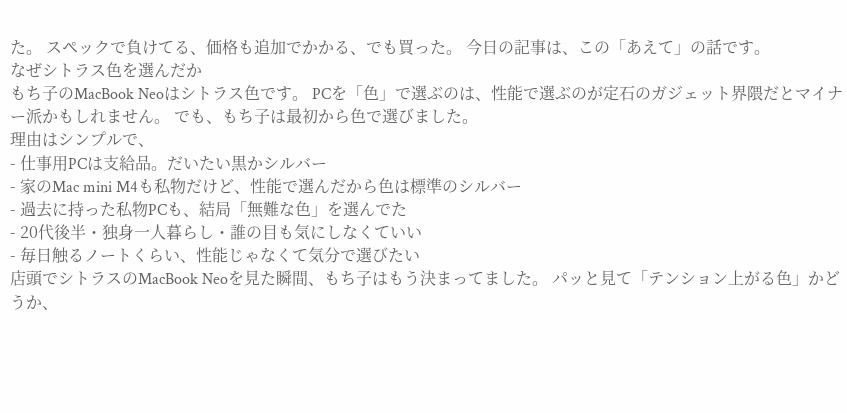た。 スペックで負けてる、価格も追加でかかる、でも買った。 今日の記事は、この「あえて」の話です。
なぜシトラス色を選んだか
もち子のMacBook Neoはシトラス色です。 PCを「色」で選ぶのは、性能で選ぶのが定石のガジェット界隈だとマイナー派かもしれません。 でも、もち子は最初から色で選びました。
理由はシンプルで、
- 仕事用PCは支給品。だいたい黒かシルバー
- 家のMac mini M4も私物だけど、性能で選んだから色は標準のシルバー
- 過去に持った私物PCも、結局「無難な色」を選んでた
- 20代後半・独身一人暮らし・誰の目も気にしなくていい
- 毎日触るノートくらい、性能じゃなくて気分で選びたい
店頭でシトラスのMacBook Neoを見た瞬間、もち子はもう決まってました。 パッと見て「テンション上がる色」かどうか、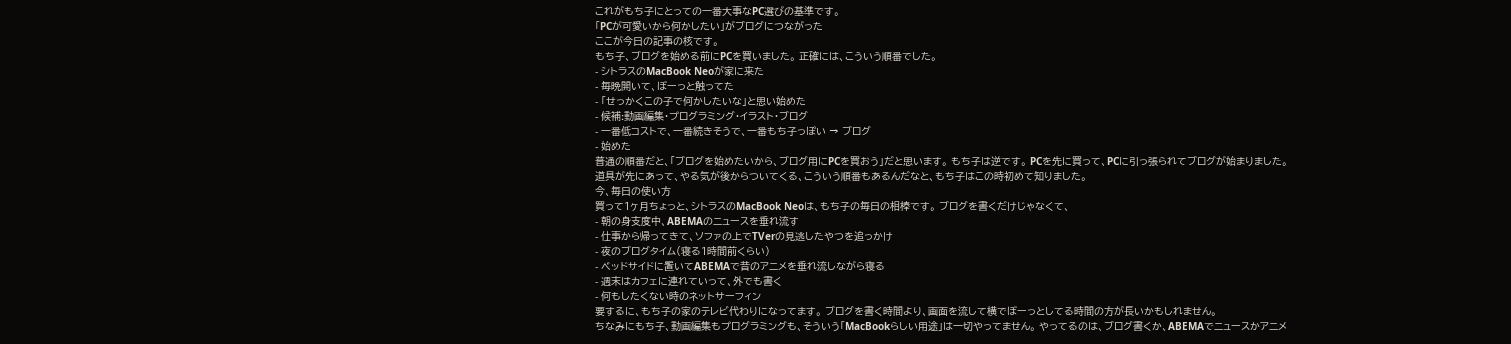これがもち子にとっての一番大事なPC選びの基準です。
「PCが可愛いから何かしたい」がブログにつながった
ここが今日の記事の核です。
もち子、ブログを始める前にPCを買いました。 正確には、こういう順番でした。
- シトラスのMacBook Neoが家に来た
- 毎晩開いて、ぼーっと触ってた
- 「せっかくこの子で何かしたいな」と思い始めた
- 候補:動画編集・プログラミング・イラスト・ブログ
- 一番低コストで、一番続きそうで、一番もち子っぽい → ブログ
- 始めた
普通の順番だと、「ブログを始めたいから、ブログ用にPCを買おう」だと思います。 もち子は逆です。 PCを先に買って、PCに引っ張られてブログが始まりました。
道具が先にあって、やる気が後からついてくる、こういう順番もあるんだなと、もち子はこの時初めて知りました。
今、毎日の使い方
買って1ヶ月ちょっと、シトラスのMacBook Neoは、もち子の毎日の相棒です。 ブログを書くだけじゃなくて、
- 朝の身支度中、ABEMAのニュースを垂れ流す
- 仕事から帰ってきて、ソファの上でTVerの見逃したやつを追っかけ
- 夜のブログタイム(寝る1時間前くらい)
- ベッドサイドに置いてABEMAで昔のアニメを垂れ流しながら寝る
- 週末はカフェに連れていって、外でも書く
- 何もしたくない時のネットサーフィン
要するに、もち子の家のテレビ代わりになってます。 ブログを書く時間より、画面を流して横でぼーっとしてる時間の方が長いかもしれません。
ちなみにもち子、動画編集もプログラミングも、そういう「MacBookらしい用途」は一切やってません。 やってるのは、ブログ書くか、ABEMAでニュースかアニメ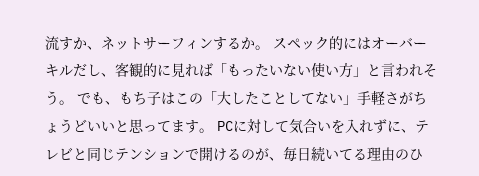流すか、ネットサーフィンするか。 スペック的にはオーバーキルだし、客観的に見れば「もったいない使い方」と言われそう。 でも、もち子はこの「大したことしてない」手軽さがちょうどいいと思ってます。 PCに対して気合いを入れずに、テレビと同じテンションで開けるのが、毎日続いてる理由のひ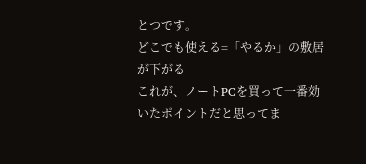とつです。
どこでも使える=「やるか」の敷居が下がる
これが、ノートPCを買って一番効いたポイントだと思ってま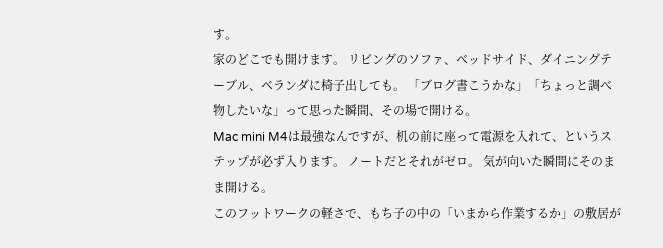す。
家のどこでも開けます。 リビングのソファ、ベッドサイド、ダイニングテーブル、ベランダに椅子出しても。 「ブログ書こうかな」「ちょっと調べ物したいな」って思った瞬間、その場で開ける。
Mac mini M4は最強なんですが、机の前に座って電源を入れて、というステップが必ず入ります。 ノートだとそれがゼロ。 気が向いた瞬間にそのまま開ける。
このフットワークの軽さで、もち子の中の「いまから作業するか」の敷居が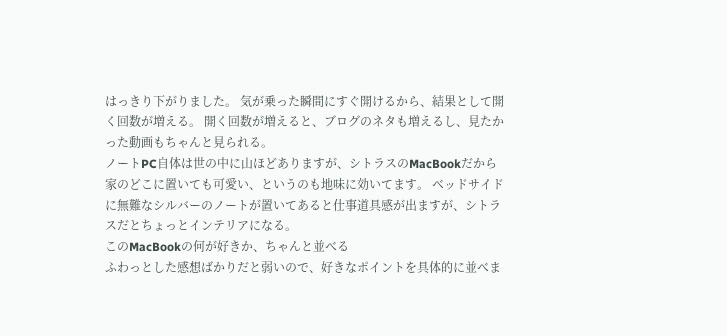はっきり下がりました。 気が乗った瞬間にすぐ開けるから、結果として開く回数が増える。 開く回数が増えると、ブログのネタも増えるし、見たかった動画もちゃんと見られる。
ノートPC自体は世の中に山ほどありますが、シトラスのMacBookだから家のどこに置いても可愛い、というのも地味に効いてます。 ベッドサイドに無難なシルバーのノートが置いてあると仕事道具感が出ますが、シトラスだとちょっとインテリアになる。
このMacBookの何が好きか、ちゃんと並べる
ふわっとした感想ばかりだと弱いので、好きなポイントを具体的に並べま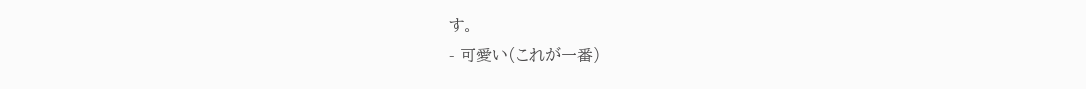す。
- 可愛い(これが一番)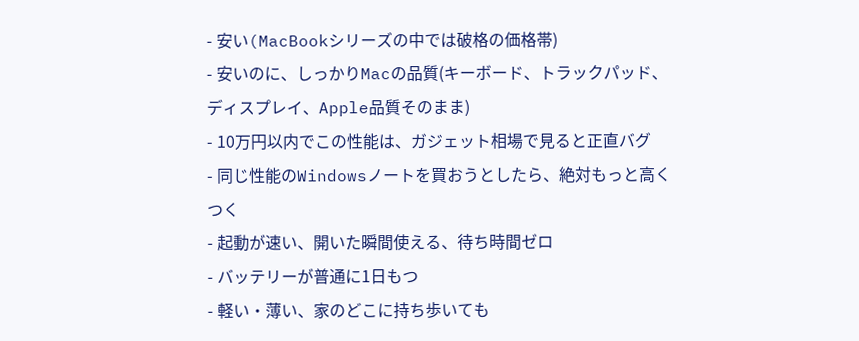- 安い(MacBookシリーズの中では破格の価格帯)
- 安いのに、しっかりMacの品質(キーボード、トラックパッド、ディスプレイ、Apple品質そのまま)
- 10万円以内でこの性能は、ガジェット相場で見ると正直バグ
- 同じ性能のWindowsノートを買おうとしたら、絶対もっと高くつく
- 起動が速い、開いた瞬間使える、待ち時間ゼロ
- バッテリーが普通に1日もつ
- 軽い・薄い、家のどこに持ち歩いても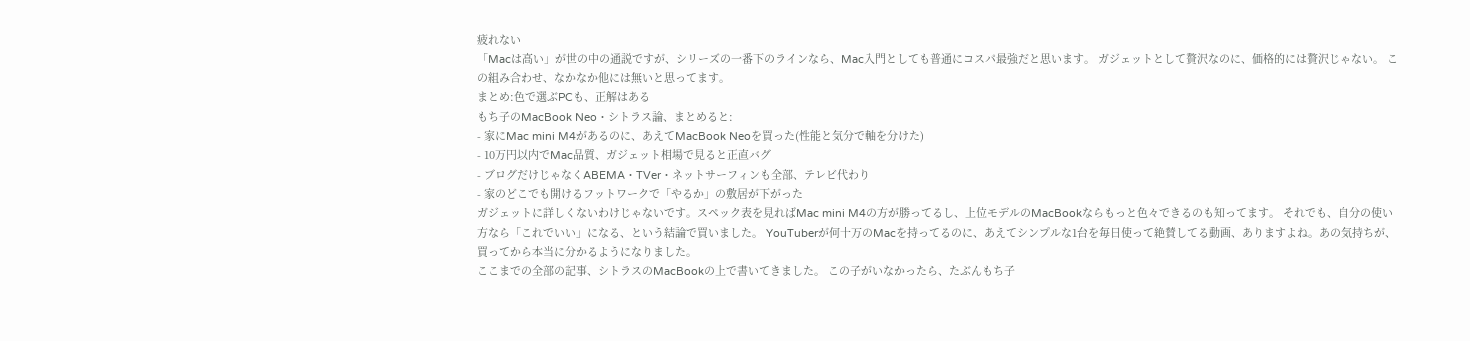疲れない
「Macは高い」が世の中の通説ですが、シリーズの一番下のラインなら、Mac入門としても普通にコスパ最強だと思います。 ガジェットとして贅沢なのに、価格的には贅沢じゃない。 この組み合わせ、なかなか他には無いと思ってます。
まとめ:色で選ぶPCも、正解はある
もち子のMacBook Neo・シトラス論、まとめると:
- 家にMac mini M4があるのに、あえてMacBook Neoを買った(性能と気分で軸を分けた)
- 10万円以内でMac品質、ガジェット相場で見ると正直バグ
- ブログだけじゃなくABEMA・TVer・ネットサーフィンも全部、テレビ代わり
- 家のどこでも開けるフットワークで「やるか」の敷居が下がった
ガジェットに詳しくないわけじゃないです。スペック表を見ればMac mini M4の方が勝ってるし、上位モデルのMacBookならもっと色々できるのも知ってます。 それでも、自分の使い方なら「これでいい」になる、という結論で買いました。 YouTuberが何十万のMacを持ってるのに、あえてシンプルな1台を毎日使って絶賛してる動画、ありますよね。あの気持ちが、買ってから本当に分かるようになりました。
ここまでの全部の記事、シトラスのMacBookの上で書いてきました。 この子がいなかったら、たぶんもち子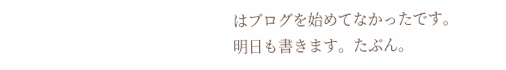はブログを始めてなかったです。
明日も書きます。たぶん。